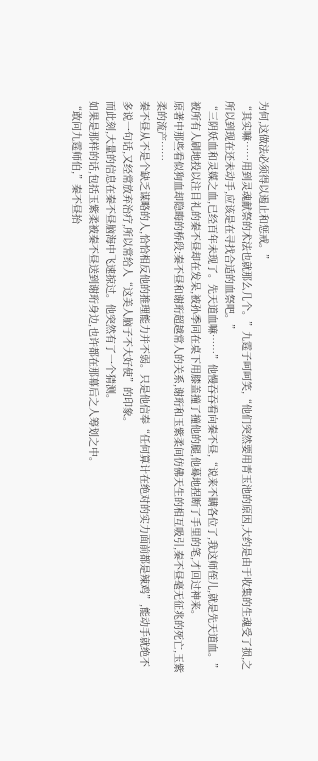为何,这做法必须得以遏止和惩戒。”
“其实嘛……用到灵魂献祭的术法也就那么几个。”九霆子呵呵笑,“他们突然要用青玉池的原因,大约是由于收集的生魂受了损,之所以到现在还未动手,应该是在寻找合适的血祭吧。”
“三阴妖血和灵媒之血,已经百年未现了。先天道血嘛……”他慢吞吞看向秦不昼,“说来不瞒各位了,我这师侄儿,就是先天道血。”
被所有人刷地投以注目礼的秦不昼却在发呆,被孙季同在桌下用膝盖撞了撞他的腿,他蓦地捏断了手里的笔,才回过神来。
原著中那些看似狗血却隐晦的桥段:秦不昼和谢珩超越常人的关系,谢珩和玉紫柔间仿佛天生的相互吸引,秦不昼毫无征兆的死亡,玉紫柔的流产……
秦不昼从不是个缺乏谋略的人,恰恰相反他的推理能力并不弱。只是他信奉“任何算计在绝对的实力面前都是辣鸡”,能动手就绝不多说一句话,又经常放弃治疗,所以常给人“这美人脑子不大好使”的印象。
而此刻,大量的信息在秦不昼脑海中飞速掠过。他突然有了一个猜测。
如果是那样的话,包括玉紫柔被秦不昼送到谢珩身边,也许都在那幕后之人筹划之中。
“敢问九霆师伯,”秦不昼抬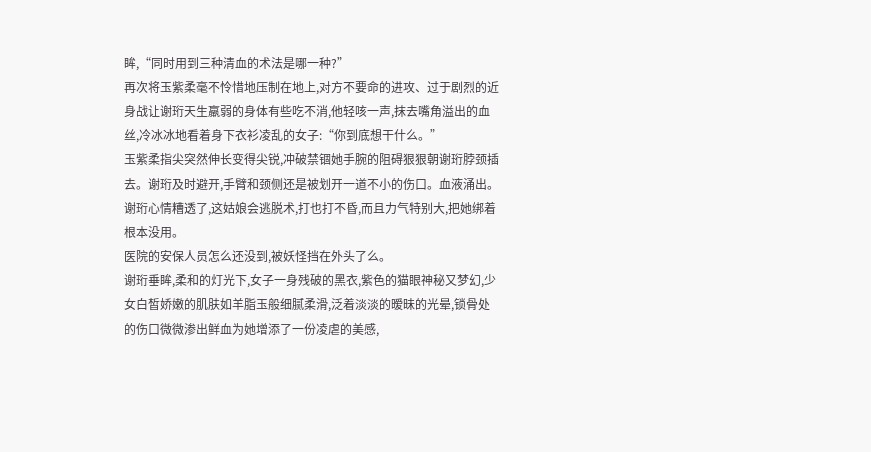眸,“同时用到三种清血的术法是哪一种?”
再次将玉紫柔毫不怜惜地压制在地上,对方不要命的进攻、过于剧烈的近身战让谢珩天生羸弱的身体有些吃不消,他轻咳一声,抹去嘴角溢出的血丝,冷冰冰地看着身下衣衫凌乱的女子:“你到底想干什么。”
玉紫柔指尖突然伸长变得尖锐,冲破禁锢她手腕的阻碍狠狠朝谢珩脖颈插去。谢珩及时避开,手臂和颈侧还是被划开一道不小的伤口。血液涌出。
谢珩心情糟透了,这姑娘会逃脱术,打也打不昏,而且力气特别大,把她绑着根本没用。
医院的安保人员怎么还没到,被妖怪挡在外头了么。
谢珩垂眸,柔和的灯光下,女子一身残破的黑衣,紫色的猫眼神秘又梦幻,少女白皙娇嫩的肌肤如羊脂玉般细腻柔滑,泛着淡淡的暧昧的光晕,锁骨处的伤口微微渗出鲜血为她增添了一份凌虐的美感,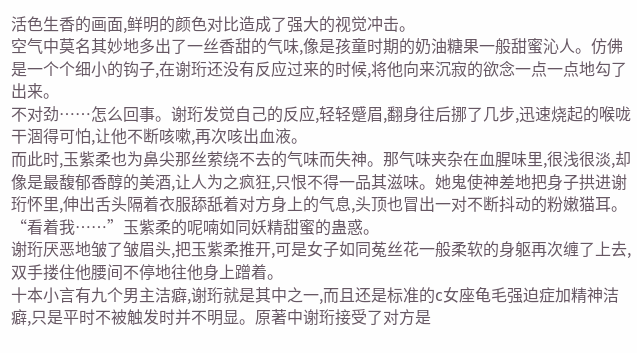活色生香的画面,鲜明的颜色对比造成了强大的视觉冲击。
空气中莫名其妙地多出了一丝香甜的气味,像是孩童时期的奶油糖果一般甜蜜沁人。仿佛是一个个细小的钩子,在谢珩还没有反应过来的时候,将他向来沉寂的欲念一点一点地勾了出来。
不对劲……怎么回事。谢珩发觉自己的反应,轻轻蹙眉,翻身往后挪了几步,迅速烧起的喉咙干涸得可怕,让他不断咳嗽,再次咳出血液。
而此时,玉紫柔也为鼻尖那丝萦绕不去的气味而失神。那气味夹杂在血腥味里,很浅很淡,却像是最馥郁香醇的美酒,让人为之疯狂,只恨不得一品其滋味。她鬼使神差地把身子拱进谢珩怀里,伸出舌头隔着衣服舔舐着对方身上的气息,头顶也冒出一对不断抖动的粉嫩猫耳。
“看着我……”玉紫柔的呢喃如同妖精甜蜜的蛊惑。
谢珩厌恶地皱了皱眉头,把玉紫柔推开,可是女子如同菟丝花一般柔软的身躯再次缠了上去,双手搂住他腰间不停地往他身上蹭着。
十本小言有九个男主洁癖,谢珩就是其中之一,而且还是标准的c女座龟毛强迫症加精神洁癖,只是平时不被触发时并不明显。原著中谢珩接受了对方是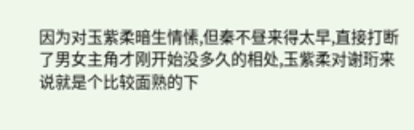因为对玉紫柔暗生情愫,但秦不昼来得太早,直接打断了男女主角才刚开始没多久的相处,玉紫柔对谢珩来说就是个比较面熟的下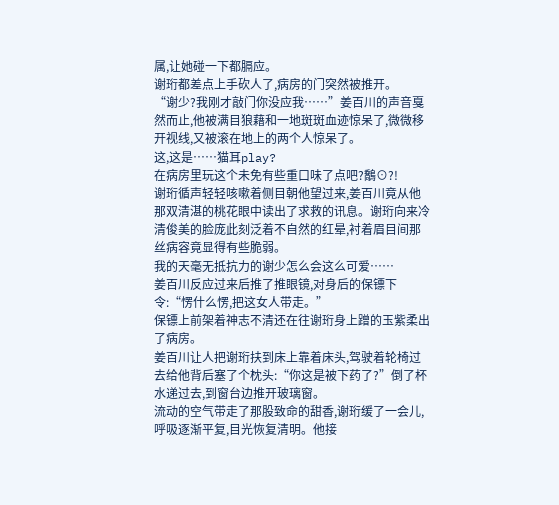属,让她碰一下都膈应。
谢珩都差点上手砍人了,病房的门突然被推开。
“谢少?我刚才敲门你没应我……”姜百川的声音戛然而止,他被满目狼藉和一地斑斑血迹惊呆了,微微移开视线,又被滚在地上的两个人惊呆了。
这,这是……猫耳play?
在病房里玩这个未免有些重口味了点吧?鷮⊙?!
谢珩循声轻轻咳嗽着侧目朝他望过来,姜百川竟从他那双清湛的桃花眼中读出了求救的讯息。谢珩向来冷清俊美的脸庞此刻泛着不自然的红晕,衬着眉目间那丝病容竟显得有些脆弱。
我的天毫无抵抗力的谢少怎么会这么可爱……
姜百川反应过来后推了推眼镜,对身后的保镖下令:“愣什么愣,把这女人带走。”
保镖上前架着神志不清还在往谢珩身上蹭的玉紫柔出了病房。
姜百川让人把谢珩扶到床上靠着床头,驾驶着轮椅过去给他背后塞了个枕头:“你这是被下药了?”倒了杯水递过去,到窗台边推开玻璃窗。
流动的空气带走了那股致命的甜香,谢珩缓了一会儿,呼吸逐渐平复,目光恢复清明。他接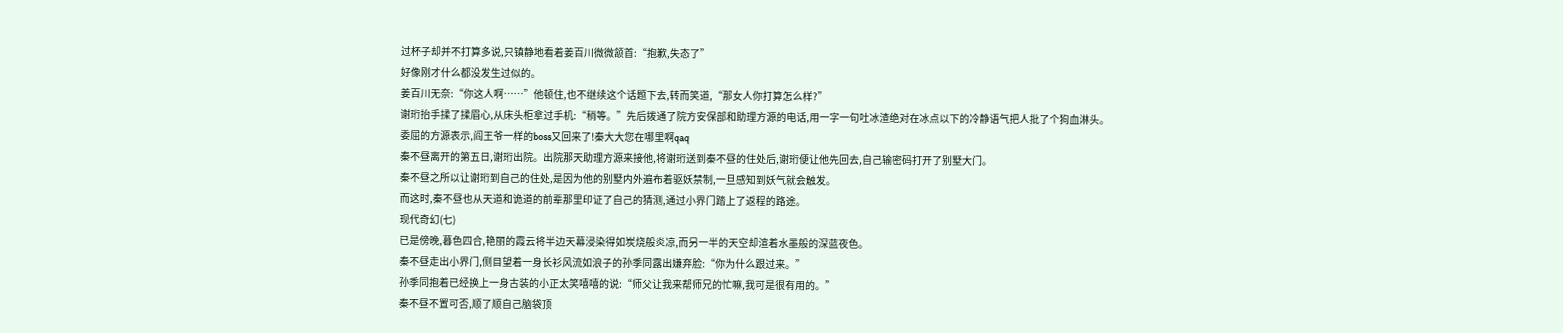过杯子却并不打算多说,只镇静地看着姜百川微微颔首:“抱歉,失态了”
好像刚才什么都没发生过似的。
姜百川无奈:“你这人啊……”他顿住,也不继续这个话题下去,转而笑道,“那女人你打算怎么样?”
谢珩抬手揉了揉眉心,从床头柜拿过手机:“稍等。”先后拨通了院方安保部和助理方源的电话,用一字一句吐冰渣绝对在冰点以下的冷静语气把人批了个狗血淋头。
委屈的方源表示,阎王爷一样的boss又回来了!秦大大您在哪里啊qaq
秦不昼离开的第五日,谢珩出院。出院那天助理方源来接他,将谢珩送到秦不昼的住处后,谢珩便让他先回去,自己输密码打开了别墅大门。
秦不昼之所以让谢珩到自己的住处,是因为他的别墅内外遍布着驱妖禁制,一旦感知到妖气就会触发。
而这时,秦不昼也从天道和诡道的前辈那里印证了自己的猜测,通过小界门踏上了返程的路途。
现代奇幻(七)
已是傍晚,暮色四合,艳丽的霞云将半边天幕浸染得如炭烧般炎凉,而另一半的天空却渲着水墨般的深蓝夜色。
秦不昼走出小界门,侧目望着一身长衫风流如浪子的孙季同露出嫌弃脸:“你为什么跟过来。”
孙季同抱着已经换上一身古装的小正太笑嘻嘻的说:“师父让我来帮师兄的忙嘛,我可是很有用的。”
秦不昼不置可否,顺了顺自己脑袋顶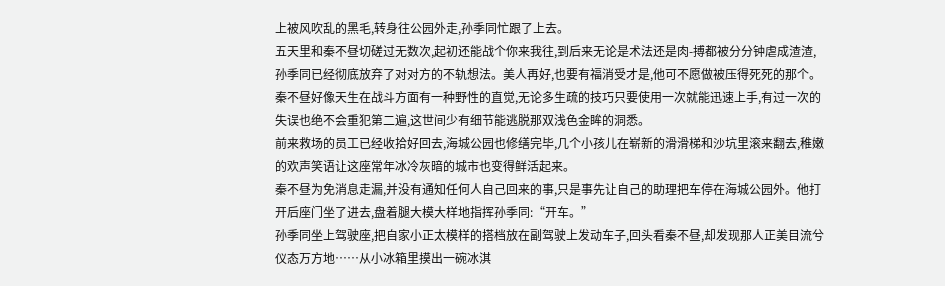上被风吹乱的黑毛,转身往公园外走,孙季同忙跟了上去。
五天里和秦不昼切磋过无数次,起初还能战个你来我往,到后来无论是术法还是肉-搏都被分分钟虐成渣渣,孙季同已经彻底放弃了对对方的不轨想法。美人再好,也要有福消受才是,他可不愿做被压得死死的那个。秦不昼好像天生在战斗方面有一种野性的直觉,无论多生疏的技巧只要使用一次就能迅速上手,有过一次的失误也绝不会重犯第二遍,这世间少有细节能逃脱那双浅色金眸的洞悉。
前来救场的员工已经收拾好回去,海城公园也修缮完毕,几个小孩儿在崭新的滑滑梯和沙坑里滚来翻去,稚嫩的欢声笑语让这座常年冰冷灰暗的城市也变得鲜活起来。
秦不昼为免消息走漏,并没有通知任何人自己回来的事,只是事先让自己的助理把车停在海城公园外。他打开后座门坐了进去,盘着腿大模大样地指挥孙季同:“开车。”
孙季同坐上驾驶座,把自家小正太模样的搭档放在副驾驶上发动车子,回头看秦不昼,却发现那人正美目流兮仪态万方地……从小冰箱里摸出一碗冰淇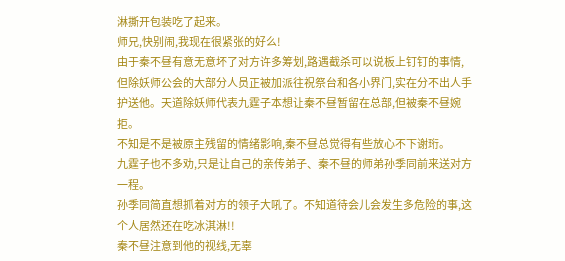淋撕开包装吃了起来。
师兄,快别闹,我现在很紧张的好么!
由于秦不昼有意无意坏了对方许多筹划,路遇截杀可以说板上钉钉的事情,但除妖师公会的大部分人员正被加派往祝祭台和各小界门,实在分不出人手护送他。天道除妖师代表九霆子本想让秦不昼暂留在总部,但被秦不昼婉拒。
不知是不是被原主残留的情绪影响,秦不昼总觉得有些放心不下谢珩。
九霆子也不多劝,只是让自己的亲传弟子、秦不昼的师弟孙季同前来送对方一程。
孙季同简直想抓着对方的领子大吼了。不知道待会儿会发生多危险的事,这个人居然还在吃冰淇淋!!
秦不昼注意到他的视线,无辜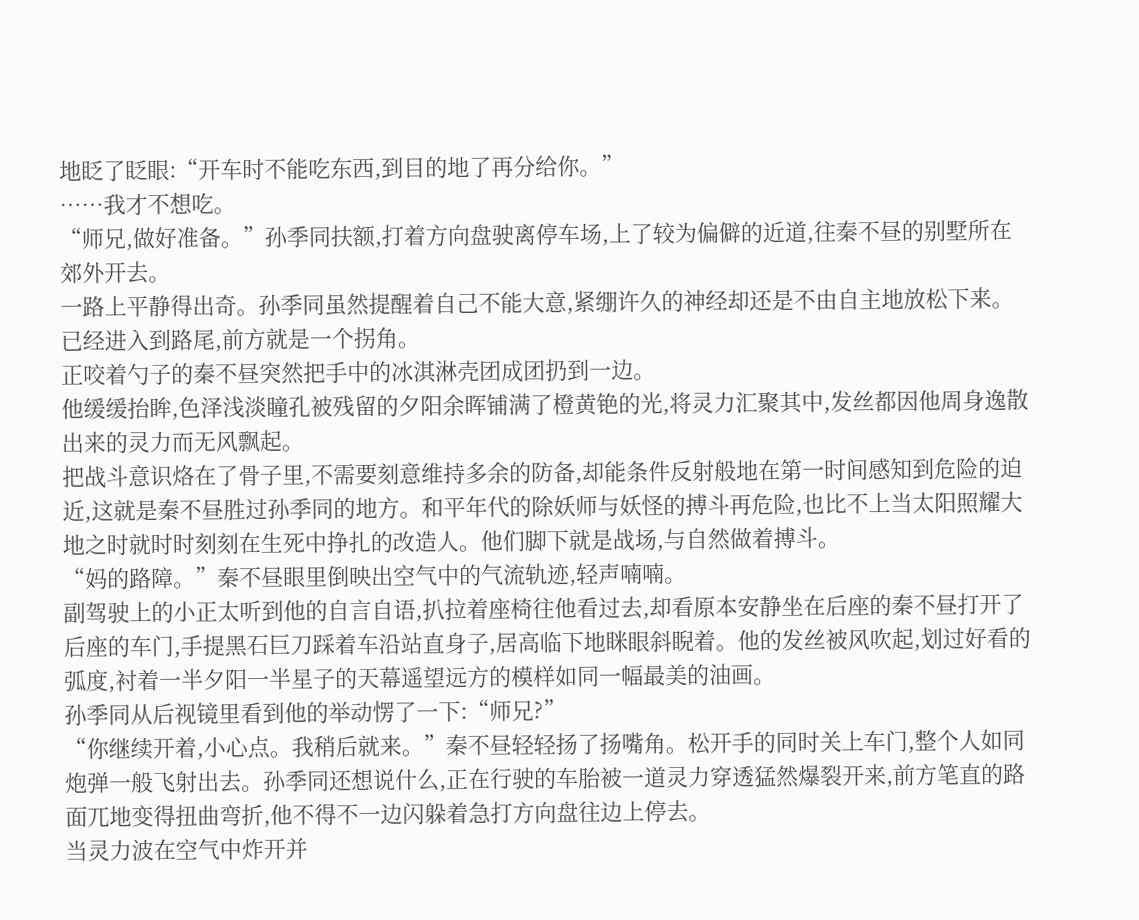地眨了眨眼:“开车时不能吃东西,到目的地了再分给你。”
……我才不想吃。
“师兄,做好准备。”孙季同扶额,打着方向盘驶离停车场,上了较为偏僻的近道,往秦不昼的别墅所在郊外开去。
一路上平静得出奇。孙季同虽然提醒着自己不能大意,紧绷许久的神经却还是不由自主地放松下来。
已经进入到路尾,前方就是一个拐角。
正咬着勺子的秦不昼突然把手中的冰淇淋壳团成团扔到一边。
他缓缓抬眸,色泽浅淡瞳孔被残留的夕阳余晖铺满了橙黄铯的光,将灵力汇聚其中,发丝都因他周身逸散出来的灵力而无风飘起。
把战斗意识烙在了骨子里,不需要刻意维持多余的防备,却能条件反射般地在第一时间感知到危险的迫近,这就是秦不昼胜过孙季同的地方。和平年代的除妖师与妖怪的搏斗再危险,也比不上当太阳照耀大地之时就时时刻刻在生死中挣扎的改造人。他们脚下就是战场,与自然做着搏斗。
“妈的路障。”秦不昼眼里倒映出空气中的气流轨迹,轻声喃喃。
副驾驶上的小正太听到他的自言自语,扒拉着座椅往他看过去,却看原本安静坐在后座的秦不昼打开了后座的车门,手提黑石巨刀踩着车沿站直身子,居高临下地眯眼斜睨着。他的发丝被风吹起,划过好看的弧度,衬着一半夕阳一半星子的天幕遥望远方的模样如同一幅最美的油画。
孙季同从后视镜里看到他的举动愣了一下:“师兄?”
“你继续开着,小心点。我稍后就来。”秦不昼轻轻扬了扬嘴角。松开手的同时关上车门,整个人如同炮弹一般飞射出去。孙季同还想说什么,正在行驶的车胎被一道灵力穿透猛然爆裂开来,前方笔直的路面兀地变得扭曲弯折,他不得不一边闪躲着急打方向盘往边上停去。
当灵力波在空气中炸开并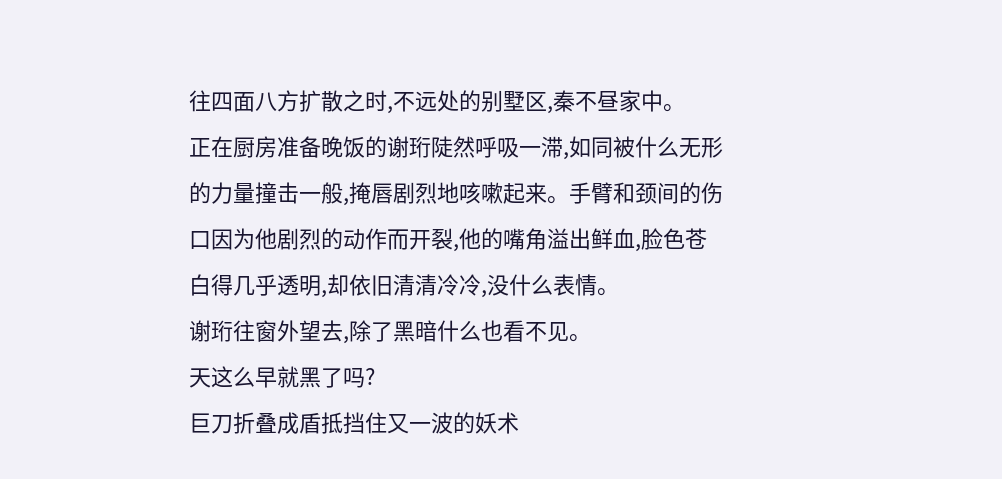往四面八方扩散之时,不远处的别墅区,秦不昼家中。
正在厨房准备晚饭的谢珩陡然呼吸一滞,如同被什么无形的力量撞击一般,掩唇剧烈地咳嗽起来。手臂和颈间的伤口因为他剧烈的动作而开裂,他的嘴角溢出鲜血,脸色苍白得几乎透明,却依旧清清冷冷,没什么表情。
谢珩往窗外望去,除了黑暗什么也看不见。
天这么早就黑了吗?
巨刀折叠成盾抵挡住又一波的妖术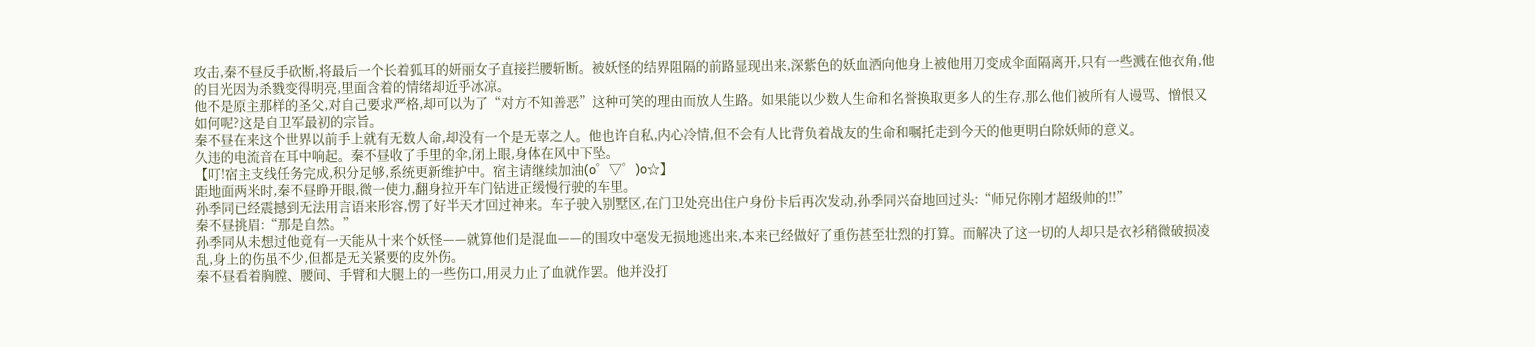攻击,秦不昼反手砍断,将最后一个长着狐耳的妍丽女子直接拦腰斩断。被妖怪的结界阻隔的前路显现出来,深紫色的妖血洒向他身上被他用刀变成伞面隔离开,只有一些溅在他衣角,他的目光因为杀戮变得明亮,里面含着的情绪却近乎冰凉。
他不是原主那样的圣父,对自己要求严格,却可以为了“对方不知善恶”这种可笑的理由而放人生路。如果能以少数人生命和名誉换取更多人的生存,那么他们被所有人谩骂、憎恨又如何呢?这是自卫军最初的宗旨。
秦不昼在来这个世界以前手上就有无数人命,却没有一个是无辜之人。他也许自私,内心冷情,但不会有人比背负着战友的生命和嘱托走到今天的他更明白除妖师的意义。
久违的电流音在耳中响起。秦不昼收了手里的伞,闭上眼,身体在风中下坠。
【叮!宿主支线任务完成,积分足够,系统更新维护中。宿主请继续加油(o゜▽゜)o☆】
距地面两米时,秦不昼睁开眼,微一使力,翻身拉开车门钻进正缓慢行驶的车里。
孙季同已经震撼到无法用言语来形容,愣了好半天才回过神来。车子驶入别墅区,在门卫处亮出住户身份卡后再次发动,孙季同兴奋地回过头:“师兄你刚才超级帅的!!”
秦不昼挑眉:“那是自然。”
孙季同从未想过他竟有一天能从十来个妖怪——就算他们是混血——的围攻中毫发无损地逃出来,本来已经做好了重伤甚至壮烈的打算。而解决了这一切的人却只是衣衫稍微破损凌乱,身上的伤虽不少,但都是无关紧要的皮外伤。
秦不昼看着胸膛、腰间、手臂和大腿上的一些伤口,用灵力止了血就作罢。他并没打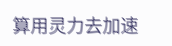算用灵力去加速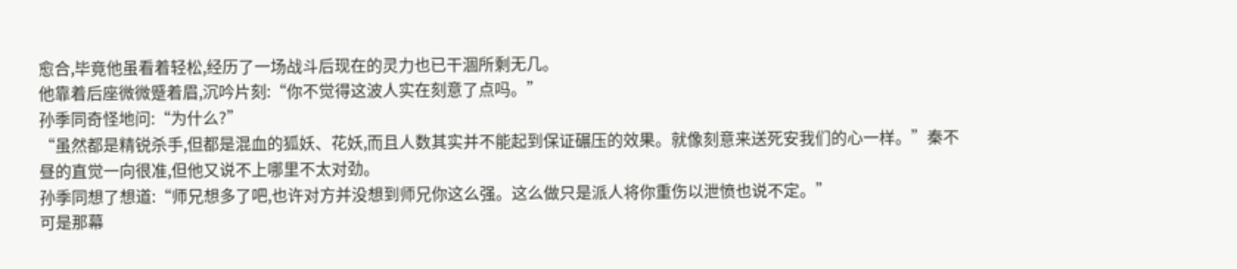愈合,毕竟他虽看着轻松,经历了一场战斗后现在的灵力也已干涸所剩无几。
他靠着后座微微蹙着眉,沉吟片刻:“你不觉得这波人实在刻意了点吗。”
孙季同奇怪地问:“为什么?”
“虽然都是精锐杀手,但都是混血的狐妖、花妖,而且人数其实并不能起到保证碾压的效果。就像刻意来送死安我们的心一样。”秦不昼的直觉一向很准,但他又说不上哪里不太对劲。
孙季同想了想道:“师兄想多了吧,也许对方并没想到师兄你这么强。这么做只是派人将你重伤以泄愤也说不定。”
可是那幕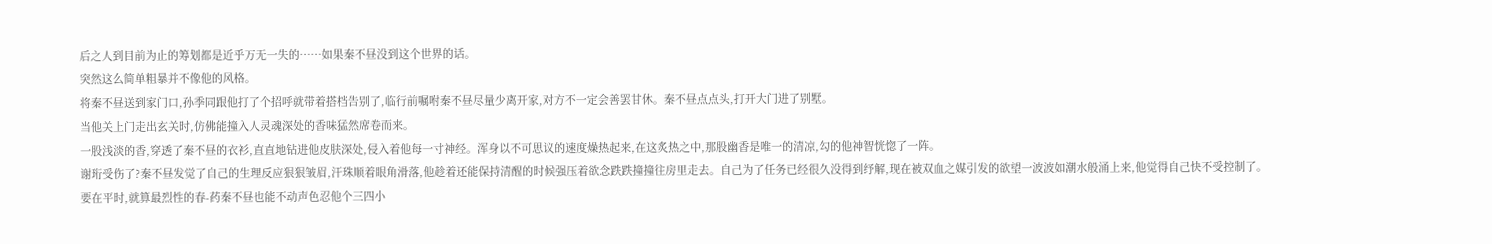后之人到目前为止的筹划都是近乎万无一失的……如果秦不昼没到这个世界的话。
突然这么简单粗暴并不像他的风格。
将秦不昼送到家门口,孙季同跟他打了个招呼就带着搭档告别了,临行前嘱咐秦不昼尽量少离开家,对方不一定会善罢甘休。秦不昼点点头,打开大门进了别墅。
当他关上门走出玄关时,仿佛能撞入人灵魂深处的香味猛然席卷而来。
一股浅淡的香,穿透了秦不昼的衣衫,直直地钻进他皮肤深处,侵入着他每一寸神经。浑身以不可思议的速度燥热起来,在这炙热之中,那股幽香是唯一的清凉,勾的他神智恍惚了一阵。
谢珩受伤了?秦不昼发觉了自己的生理反应狠狠皱眉,汗珠顺着眼角滑落,他趁着还能保持清醒的时候强压着欲念跌跌撞撞往房里走去。自己为了任务已经很久没得到纾解,现在被双血之媒引发的欲望一波波如潮水般涌上来,他觉得自己快不受控制了。
要在平时,就算最烈性的春-药秦不昼也能不动声色忍他个三四小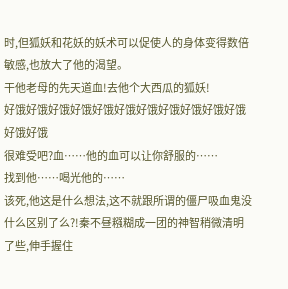时,但狐妖和花妖的妖术可以促使人的身体变得数倍敏感,也放大了他的渴望。
干他老母的先天道血!去他个大西瓜的狐妖!
好饿好饿好饿好饿好饿好饿好饿好饿好饿好饿好饿好饿好饿
很难受吧?血……他的血可以让你舒服的……
找到他……喝光他的……
该死,他这是什么想法,这不就跟所谓的僵尸吸血鬼没什么区别了么?!秦不昼糨糊成一团的神智稍微清明了些,伸手握住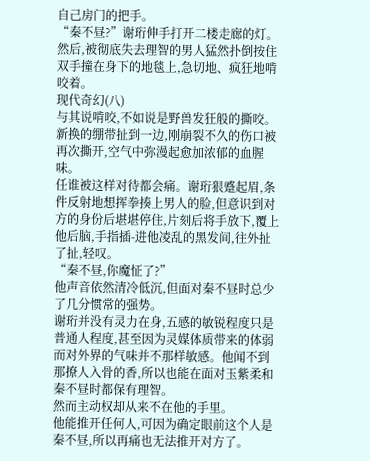自己房门的把手。
“秦不昼?”谢珩伸手打开二楼走廊的灯。
然后,被彻底失去理智的男人猛然扑倒按住双手撞在身下的地毯上,急切地、疯狂地啃咬着。
现代奇幻(八)
与其说啃咬,不如说是野兽发狂般的撕咬。新换的绷带扯到一边,刚崩裂不久的伤口被再次撕开,空气中弥漫起愈加浓郁的血腥味。
任谁被这样对待都会痛。谢珩狠蹙起眉,条件反射地想挥拳揍上男人的脸,但意识到对方的身份后堪堪停住,片刻后将手放下,覆上他后脑,手指插-进他凌乱的黑发间,往外扯了扯,轻叹。
“秦不昼,你魔怔了?”
他声音依然清冷低沉,但面对秦不昼时总少了几分惯常的强势。
谢珩并没有灵力在身,五感的敏锐程度只是普通人程度,甚至因为灵媒体质带来的体弱而对外界的气味并不那样敏感。他闻不到那撩人入骨的香,所以也能在面对玉紫柔和秦不昼时都保有理智。
然而主动权却从来不在他的手里。
他能推开任何人,可因为确定眼前这个人是秦不昼,所以再痛也无法推开对方了。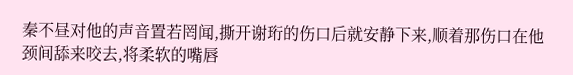秦不昼对他的声音置若罔闻,撕开谢珩的伤口后就安静下来,顺着那伤口在他颈间舔来咬去,将柔软的嘴唇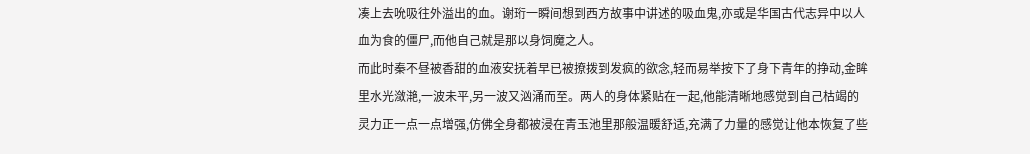凑上去吮吸往外溢出的血。谢珩一瞬间想到西方故事中讲述的吸血鬼,亦或是华国古代志异中以人血为食的僵尸,而他自己就是那以身饲魔之人。
而此时秦不昼被香甜的血液安抚着早已被撩拨到发疯的欲念,轻而易举按下了身下青年的挣动,金眸里水光潋滟,一波未平,另一波又汹涌而至。两人的身体紧贴在一起,他能清晰地感觉到自己枯竭的灵力正一点一点增强,仿佛全身都被浸在青玉池里那般温暖舒适,充满了力量的感觉让他本恢复了些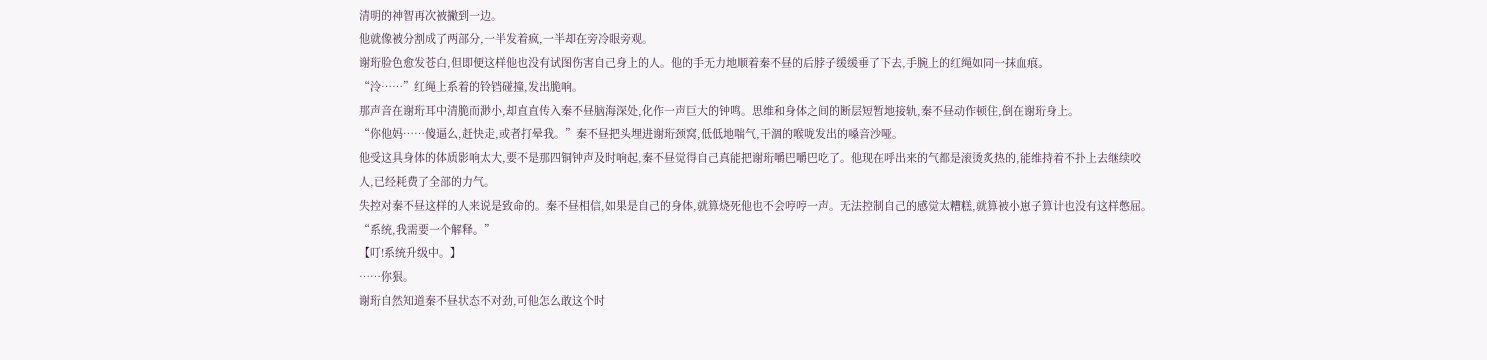清明的神智再次被撇到一边。
他就像被分割成了两部分,一半发着疯,一半却在旁冷眼旁观。
谢珩脸色愈发苍白,但即便这样他也没有试图伤害自己身上的人。他的手无力地顺着秦不昼的后脖子缓缓垂了下去,手腕上的红绳如同一抹血痕。
“泠……”红绳上系着的铃铛碰撞,发出脆响。
那声音在谢珩耳中清脆而渺小,却直直传入秦不昼脑海深处,化作一声巨大的钟鸣。思维和身体之间的断层短暂地接轨,秦不昼动作顿住,倒在谢珩身上。
“你他妈……傻逼么,赶快走,或者打晕我。”秦不昼把头埋进谢珩颈窝,低低地喘气,干涸的喉咙发出的嗓音沙哑。
他受这具身体的体质影响太大,要不是那四铜钟声及时响起,秦不昼觉得自己真能把谢珩嚼巴嚼巴吃了。他现在呼出来的气都是滚烫炙热的,能维持着不扑上去继续咬人,已经耗费了全部的力气。
失控对秦不昼这样的人来说是致命的。秦不昼相信,如果是自己的身体,就算烧死他也不会哼哼一声。无法控制自己的感觉太糟糕,就算被小崽子算计也没有这样憋屈。
“系统,我需要一个解释。”
【叮!系统升级中。】
……你狠。
谢珩自然知道秦不昼状态不对劲,可他怎么敢这个时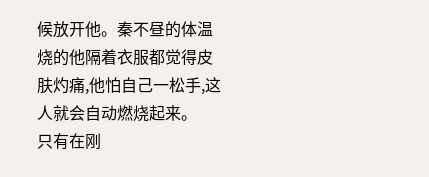候放开他。秦不昼的体温烧的他隔着衣服都觉得皮肤灼痛,他怕自己一松手,这人就会自动燃烧起来。
只有在刚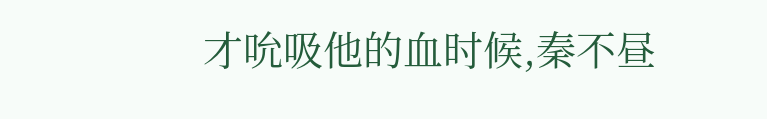才吮吸他的血时候,秦不昼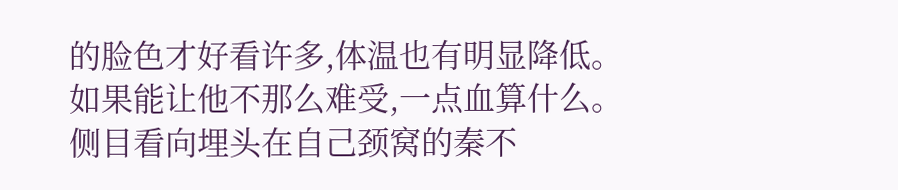的脸色才好看许多,体温也有明显降低。
如果能让他不那么难受,一点血算什么。
侧目看向埋头在自己颈窝的秦不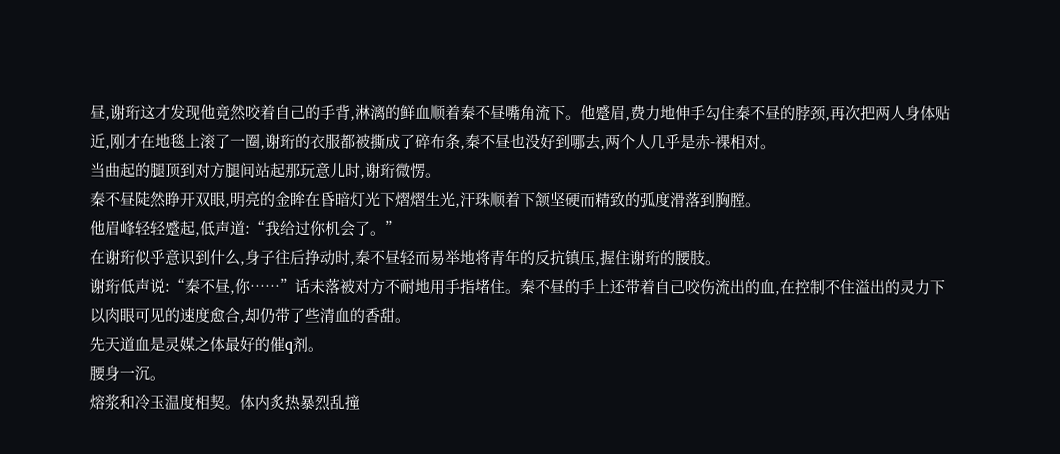昼,谢珩这才发现他竟然咬着自己的手背,淋漓的鲜血顺着秦不昼嘴角流下。他蹙眉,费力地伸手勾住秦不昼的脖颈,再次把两人身体贴近,刚才在地毯上滚了一圈,谢珩的衣服都被撕成了碎布条,秦不昼也没好到哪去,两个人几乎是赤-裸相对。
当曲起的腿顶到对方腿间站起那玩意儿时,谢珩微愣。
秦不昼陡然睁开双眼,明亮的金眸在昏暗灯光下熠熠生光,汗珠顺着下颔坚硬而精致的弧度滑落到胸膛。
他眉峰轻轻蹙起,低声道:“我给过你机会了。”
在谢珩似乎意识到什么,身子往后挣动时,秦不昼轻而易举地将青年的反抗镇压,握住谢珩的腰肢。
谢珩低声说:“秦不昼,你……”话未落被对方不耐地用手指堵住。秦不昼的手上还带着自己咬伤流出的血,在控制不住溢出的灵力下以肉眼可见的速度愈合,却仍带了些清血的香甜。
先天道血是灵媒之体最好的催q剂。
腰身一沉。
熔浆和冷玉温度相契。体内炙热暴烈乱撞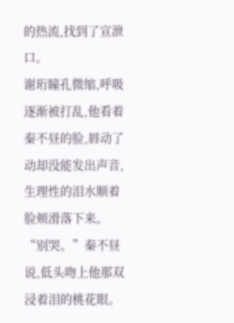的热流,找到了宣泄口。
谢珩瞳孔微缩,呼吸逐渐被打乱,他看着秦不昼的脸,唇动了动却没能发出声音,生理性的泪水顺着脸颊滑落下来。
“别哭。”秦不昼说,低头吻上他那双浸着泪的桃花眼。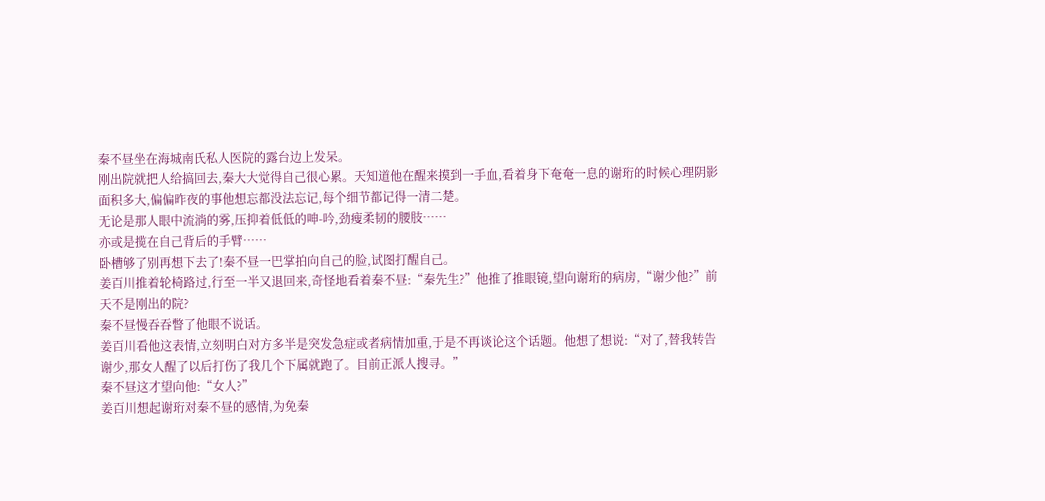秦不昼坐在海城南氏私人医院的露台边上发呆。
刚出院就把人给搞回去,秦大大觉得自己很心累。天知道他在醒来摸到一手血,看着身下奄奄一息的谢珩的时候心理阴影面积多大,偏偏昨夜的事他想忘都没法忘记,每个细节都记得一清二楚。
无论是那人眼中流淌的雾,压抑着低低的呻-吟,劲瘦柔韧的腰肢……
亦或是揽在自己背后的手臂……
卧槽够了别再想下去了!秦不昼一巴掌拍向自己的脸,试图打醒自己。
姜百川推着轮椅路过,行至一半又退回来,奇怪地看着秦不昼:“秦先生?”他推了推眼镜,望向谢珩的病房,“谢少他?”前天不是刚出的院?
秦不昼慢吞吞瞥了他眼不说话。
姜百川看他这表情,立刻明白对方多半是突发急症或者病情加重,于是不再谈论这个话题。他想了想说:“对了,替我转告谢少,那女人醒了以后打伤了我几个下属就跑了。目前正派人搜寻。”
秦不昼这才望向他:“女人?”
姜百川想起谢珩对秦不昼的感情,为免秦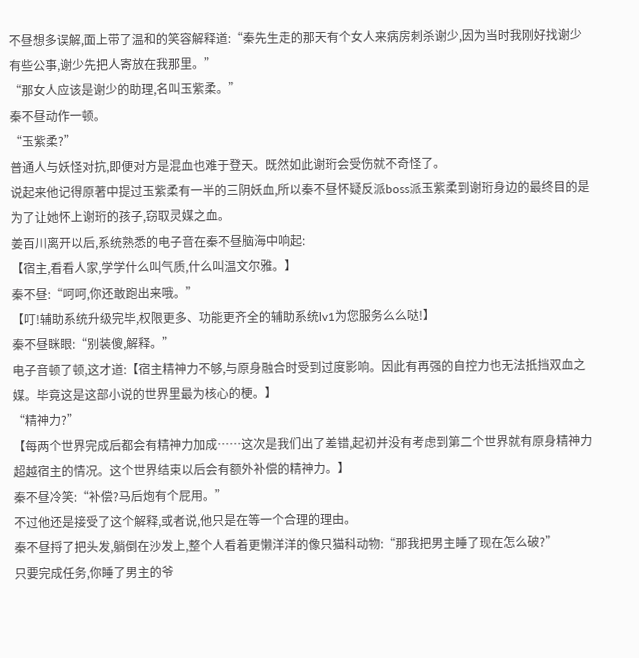不昼想多误解,面上带了温和的笑容解释道:“秦先生走的那天有个女人来病房刺杀谢少,因为当时我刚好找谢少有些公事,谢少先把人寄放在我那里。”
“那女人应该是谢少的助理,名叫玉紫柔。”
秦不昼动作一顿。
“玉紫柔?”
普通人与妖怪对抗,即便对方是混血也难于登天。既然如此谢珩会受伤就不奇怪了。
说起来他记得原著中提过玉紫柔有一半的三阴妖血,所以秦不昼怀疑反派boss派玉紫柔到谢珩身边的最终目的是为了让她怀上谢珩的孩子,窃取灵媒之血。
姜百川离开以后,系统熟悉的电子音在秦不昼脑海中响起:
【宿主,看看人家,学学什么叫气质,什么叫温文尔雅。】
秦不昼:“呵呵,你还敢跑出来哦。”
【叮!辅助系统升级完毕,权限更多、功能更齐全的辅助系统lv1为您服务么么哒!】
秦不昼眯眼:“别装傻,解释。”
电子音顿了顿,这才道:【宿主精神力不够,与原身融合时受到过度影响。因此有再强的自控力也无法抵挡双血之媒。毕竟这是这部小说的世界里最为核心的梗。】
“精神力?”
【每两个世界完成后都会有精神力加成……这次是我们出了差错,起初并没有考虑到第二个世界就有原身精神力超越宿主的情况。这个世界结束以后会有额外补偿的精神力。】
秦不昼冷笑:“补偿?马后炮有个屁用。”
不过他还是接受了这个解释,或者说,他只是在等一个合理的理由。
秦不昼捋了把头发,躺倒在沙发上,整个人看着更懒洋洋的像只猫科动物:“那我把男主睡了现在怎么破?”
只要完成任务,你睡了男主的爷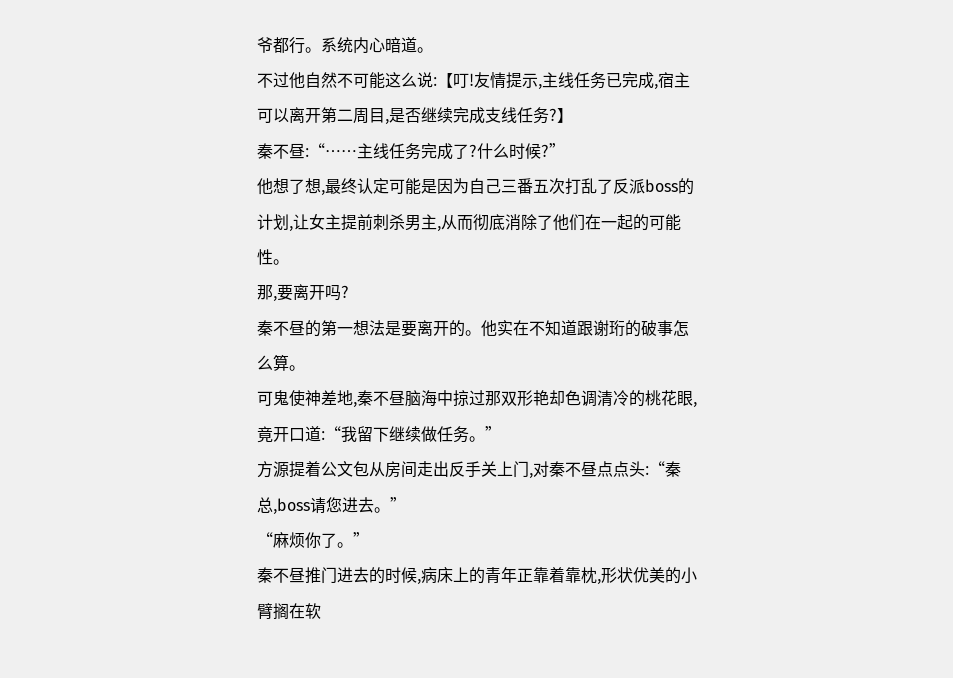爷都行。系统内心暗道。
不过他自然不可能这么说:【叮!友情提示,主线任务已完成,宿主可以离开第二周目,是否继续完成支线任务?】
秦不昼:“……主线任务完成了?什么时候?”
他想了想,最终认定可能是因为自己三番五次打乱了反派boss的计划,让女主提前刺杀男主,从而彻底消除了他们在一起的可能性。
那,要离开吗?
秦不昼的第一想法是要离开的。他实在不知道跟谢珩的破事怎么算。
可鬼使神差地,秦不昼脑海中掠过那双形艳却色调清冷的桃花眼,竟开口道:“我留下继续做任务。”
方源提着公文包从房间走出反手关上门,对秦不昼点点头:“秦总,boss请您进去。”
“麻烦你了。”
秦不昼推门进去的时候,病床上的青年正靠着靠枕,形状优美的小臂搁在软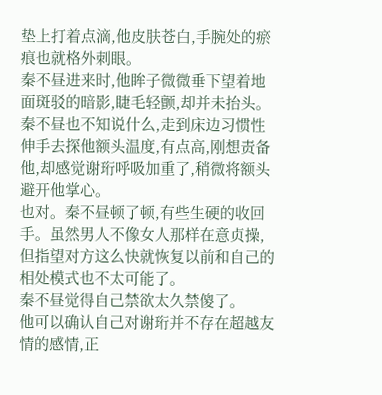垫上打着点滴,他皮肤苍白,手腕处的瘀痕也就格外刺眼。
秦不昼进来时,他眸子微微垂下望着地面斑驳的暗影,睫毛轻颤,却并未抬头。
秦不昼也不知说什么,走到床边习惯性伸手去探他额头温度,有点高,刚想责备他,却感觉谢珩呼吸加重了,稍微将额头避开他掌心。
也对。秦不昼顿了顿,有些生硬的收回手。虽然男人不像女人那样在意贞操,但指望对方这么快就恢复以前和自己的相处模式也不太可能了。
秦不昼觉得自己禁欲太久禁傻了。
他可以确认自己对谢珩并不存在超越友情的感情,正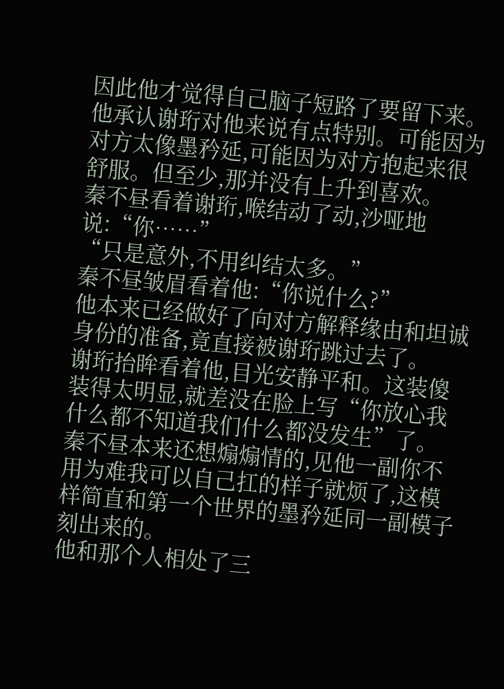因此他才觉得自己脑子短路了要留下来。
他承认谢珩对他来说有点特别。可能因为对方太像墨矜延,可能因为对方抱起来很舒服。但至少,那并没有上升到喜欢。
秦不昼看着谢珩,喉结动了动,沙哑地说:“你……”
“只是意外,不用纠结太多。”
秦不昼皱眉看着他:“你说什么?”
他本来已经做好了向对方解释缘由和坦诚身份的准备,竟直接被谢珩跳过去了。
谢珩抬眸看着他,目光安静平和。这装傻装得太明显,就差没在脸上写“你放心我什么都不知道我们什么都没发生”了。
秦不昼本来还想煽煽情的,见他一副你不用为难我可以自己扛的样子就烦了,这模样简直和第一个世界的墨矜延同一副模子刻出来的。
他和那个人相处了三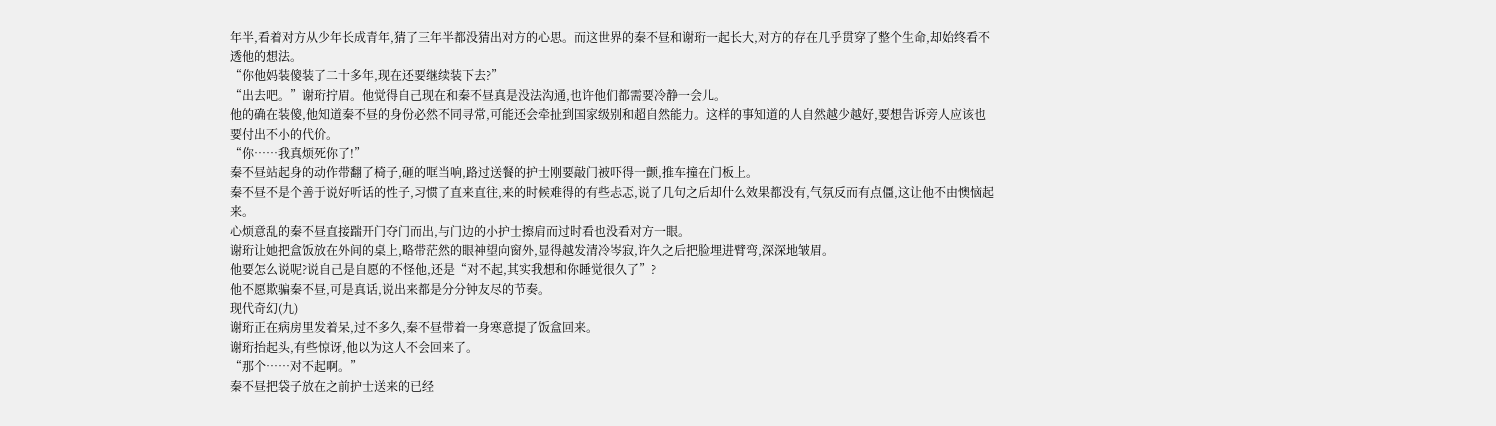年半,看着对方从少年长成青年,猜了三年半都没猜出对方的心思。而这世界的秦不昼和谢珩一起长大,对方的存在几乎贯穿了整个生命,却始终看不透他的想法。
“你他妈装傻装了二十多年,现在还要继续装下去?”
“出去吧。”谢珩拧眉。他觉得自己现在和秦不昼真是没法沟通,也许他们都需要冷静一会儿。
他的确在装傻,他知道秦不昼的身份必然不同寻常,可能还会牵扯到国家级别和超自然能力。这样的事知道的人自然越少越好,要想告诉旁人应该也要付出不小的代价。
“你……我真烦死你了!”
秦不昼站起身的动作带翻了椅子,砸的哐当响,路过送餐的护士刚要敲门被吓得一颤,推车撞在门板上。
秦不昼不是个善于说好听话的性子,习惯了直来直往,来的时候难得的有些忐忑,说了几句之后却什么效果都没有,气氛反而有点僵,这让他不由懊恼起来。
心烦意乱的秦不昼直接踹开门夺门而出,与门边的小护士擦肩而过时看也没看对方一眼。
谢珩让她把盒饭放在外间的桌上,略带茫然的眼神望向窗外,显得越发清冷岑寂,许久之后把脸埋进臂弯,深深地皱眉。
他要怎么说呢?说自己是自愿的不怪他,还是“对不起,其实我想和你睡觉很久了”?
他不愿欺骗秦不昼,可是真话,说出来都是分分钟友尽的节奏。
现代奇幻(九)
谢珩正在病房里发着呆,过不多久,秦不昼带着一身寒意提了饭盒回来。
谢珩抬起头,有些惊讶,他以为这人不会回来了。
“那个……对不起啊。”
秦不昼把袋子放在之前护士送来的已经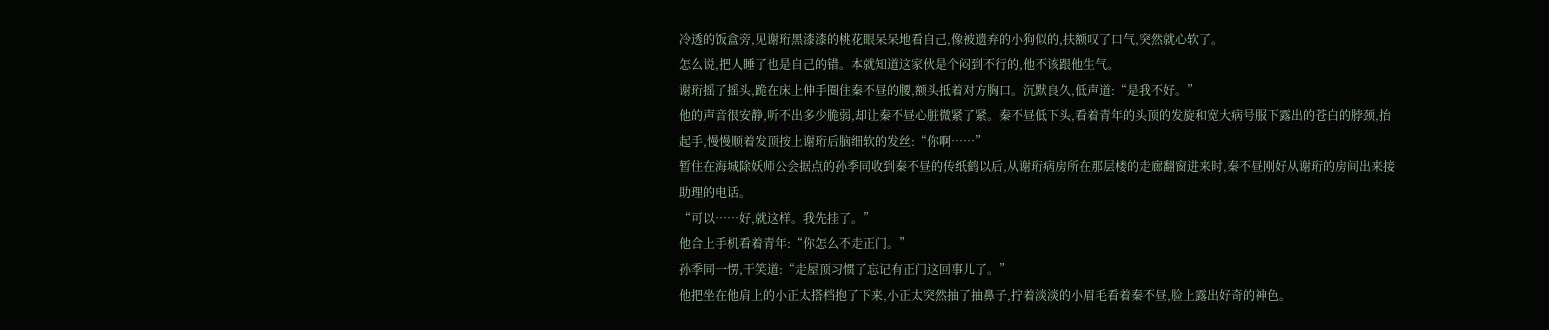冷透的饭盒旁,见谢珩黑漆漆的桃花眼呆呆地看自己,像被遗弃的小狗似的,扶额叹了口气,突然就心软了。
怎么说,把人睡了也是自己的错。本就知道这家伙是个闷到不行的,他不该跟他生气。
谢珩摇了摇头,跪在床上伸手圈住秦不昼的腰,额头抵着对方胸口。沉默良久,低声道:“是我不好。”
他的声音很安静,听不出多少脆弱,却让秦不昼心脏微紧了紧。秦不昼低下头,看着青年的头顶的发旋和宽大病号服下露出的苍白的脖颈,抬起手,慢慢顺着发顶按上谢珩后脑细软的发丝:“你啊……”
暂住在海城除妖师公会据点的孙季同收到秦不昼的传纸鹤以后,从谢珩病房所在那层楼的走廊翻窗进来时,秦不昼刚好从谢珩的房间出来接助理的电话。
“可以……好,就这样。我先挂了。”
他合上手机看着青年:“你怎么不走正门。”
孙季同一愣,干笑道:“走屋顶习惯了忘记有正门这回事儿了。”
他把坐在他肩上的小正太搭档抱了下来,小正太突然抽了抽鼻子,拧着淡淡的小眉毛看着秦不昼,脸上露出好奇的神色。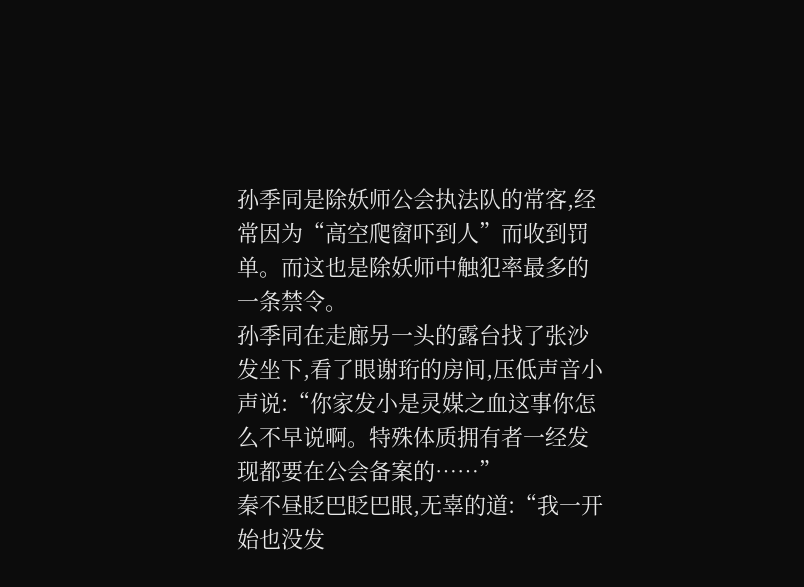孙季同是除妖师公会执法队的常客,经常因为“高空爬窗吓到人”而收到罚单。而这也是除妖师中触犯率最多的一条禁令。
孙季同在走廊另一头的露台找了张沙发坐下,看了眼谢珩的房间,压低声音小声说:“你家发小是灵媒之血这事你怎么不早说啊。特殊体质拥有者一经发现都要在公会备案的……”
秦不昼眨巴眨巴眼,无辜的道:“我一开始也没发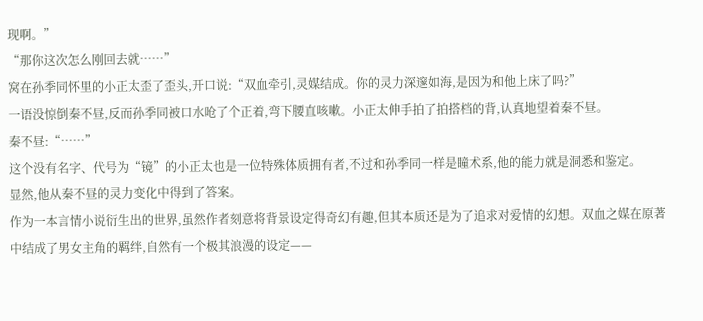现啊。”
“那你这次怎么刚回去就……”
窝在孙季同怀里的小正太歪了歪头,开口说:“双血牵引,灵媒结成。你的灵力深邃如海,是因为和他上床了吗?”
一语没惊倒秦不昼,反而孙季同被口水呛了个正着,弯下腰直咳嗽。小正太伸手拍了拍搭档的背,认真地望着秦不昼。
秦不昼:“……”
这个没有名字、代号为“镜”的小正太也是一位特殊体质拥有者,不过和孙季同一样是瞳术系,他的能力就是洞悉和鉴定。
显然,他从秦不昼的灵力变化中得到了答案。
作为一本言情小说衍生出的世界,虽然作者刻意将背景设定得奇幻有趣,但其本质还是为了追求对爱情的幻想。双血之媒在原著中结成了男女主角的羁绊,自然有一个极其浪漫的设定——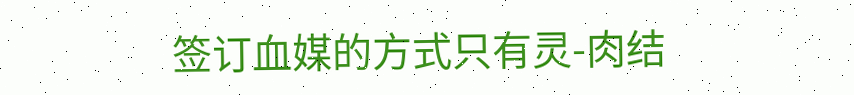签订血媒的方式只有灵-肉结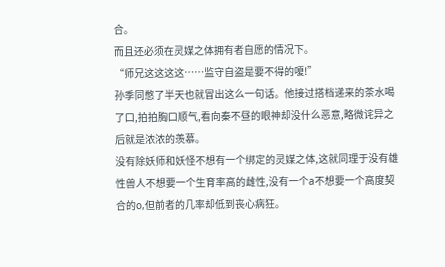合。
而且还必须在灵媒之体拥有者自愿的情况下。
“师兄这这这这……监守自盗是要不得的嗄!”
孙季同憋了半天也就冒出这么一句话。他接过搭档递来的茶水喝了口,拍拍胸口顺气,看向秦不昼的眼神却没什么恶意,略微诧异之后就是浓浓的羡慕。
没有除妖师和妖怪不想有一个绑定的灵媒之体,这就同理于没有雄性兽人不想要一个生育率高的雌性,没有一个a不想要一个高度契合的o,但前者的几率却低到丧心病狂。